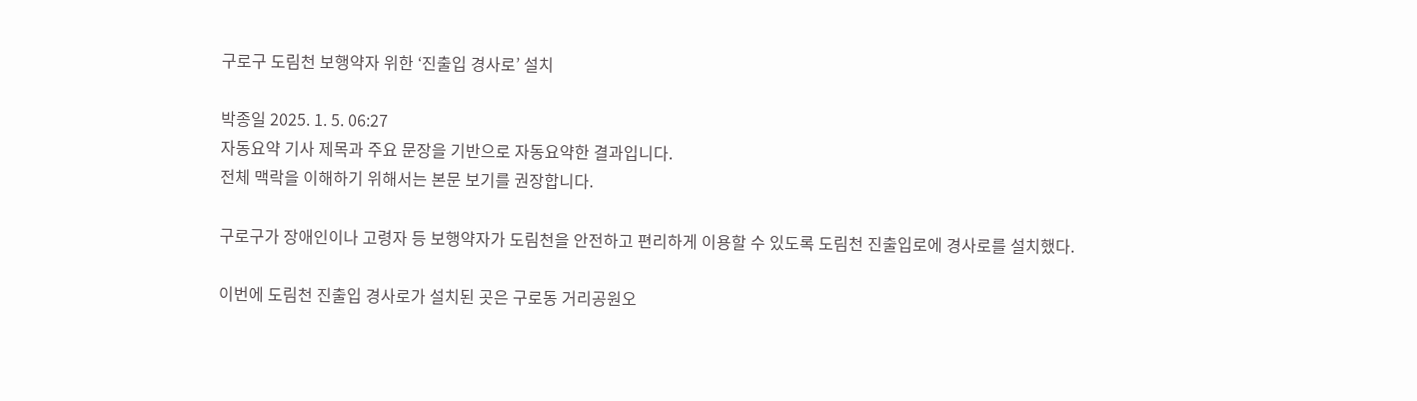구로구 도림천 보행약자 위한 ‘진출입 경사로’ 설치

박종일 2025. 1. 5. 06:27
자동요약 기사 제목과 주요 문장을 기반으로 자동요약한 결과입니다.
전체 맥락을 이해하기 위해서는 본문 보기를 권장합니다.

구로구가 장애인이나 고령자 등 보행약자가 도림천을 안전하고 편리하게 이용할 수 있도록 도림천 진출입로에 경사로를 설치했다.

이번에 도림천 진출입 경사로가 설치된 곳은 구로동 거리공원오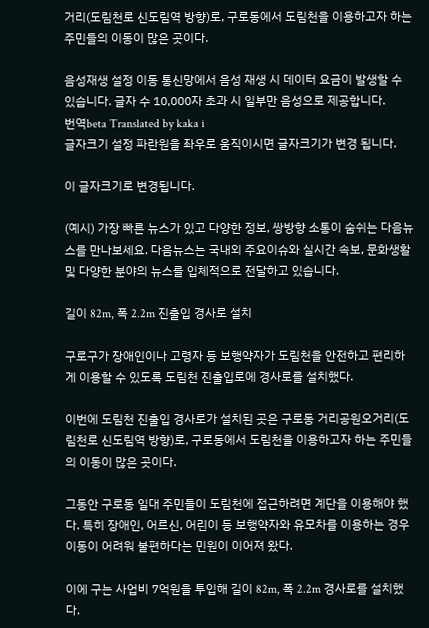거리(도림천로 신도림역 방향)로, 구로동에서 도림천을 이용하고자 하는 주민들의 이동이 많은 곳이다.

음성재생 설정 이동 통신망에서 음성 재생 시 데이터 요금이 발생할 수 있습니다. 글자 수 10,000자 초과 시 일부만 음성으로 제공합니다.
번역beta Translated by kaka i
글자크기 설정 파란원을 좌우로 움직이시면 글자크기가 변경 됩니다.

이 글자크기로 변경됩니다.

(예시) 가장 빠른 뉴스가 있고 다양한 정보, 쌍방향 소통이 숨쉬는 다음뉴스를 만나보세요. 다음뉴스는 국내외 주요이슈와 실시간 속보, 문화생활 및 다양한 분야의 뉴스를 입체적으로 전달하고 있습니다.

길이 82m, 폭 2.2m 진출입 경사로 설치

구로구가 장애인이나 고령자 등 보행약자가 도림천을 안전하고 편리하게 이용할 수 있도록 도림천 진출입로에 경사로를 설치했다.

이번에 도림천 진출입 경사로가 설치된 곳은 구로동 거리공원오거리(도림천로 신도림역 방향)로, 구로동에서 도림천을 이용하고자 하는 주민들의 이동이 많은 곳이다.

그동안 구로동 일대 주민들이 도림천에 접근하려면 계단을 이용해야 했다. 특히 장애인, 어르신, 어린이 등 보행약자와 유모차를 이용하는 경우 이동이 어려워 불편하다는 민원이 이어져 왔다.

이에 구는 사업비 7억원을 투입해 길이 82m, 폭 2.2m 경사로를 설치했다.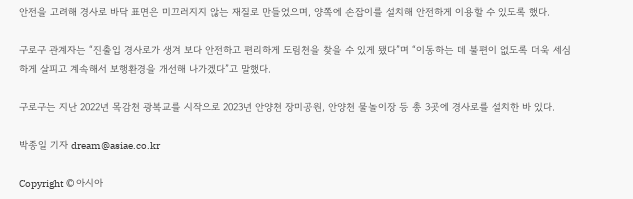안전을 고려해 경사로 바닥 표면은 미끄러지지 않는 재질로 만들었으며, 양쪽에 손잡이를 설치해 안전하게 이용할 수 있도록 했다.

구로구 관계자는 “진출입 경사로가 생겨 보다 안전하고 편리하게 도림천을 찾을 수 있게 됐다”며 “이동하는 데 불편이 없도록 더욱 세심하게 살피고 계속해서 보행환경을 개선해 나가겠다”고 말했다.

구로구는 지난 2022년 목감천 광복교를 시작으로 2023년 안양천 장미공원, 안양천 물놀이장 등 총 3곳에 경사로를 설치한 바 있다.

박종일 기자 dream@asiae.co.kr

Copyright © 아시아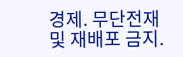경제. 무단전재 및 재배포 금지.